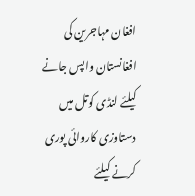افغان مہاجرین کی افغانستان واپس جانے کیلئے لنڈی کوتل میں دستاوزی کاروائی پوری کرنے کیلئے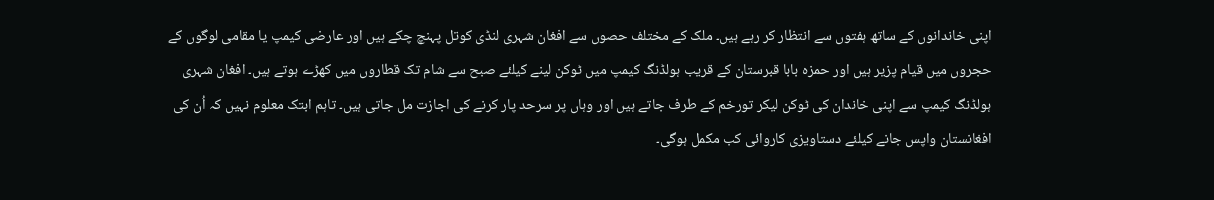اپنی خاندانوں کے ساتھ ہفتوں سے انتظار کر رہے ہیں۔ ملک کے مختلف حصوں سے افغان شہری لنڈی کوتل پہنچ چکے ہیں اور عارضی کیمپ یا مقامی لوگوں کے حجروں میں قیام پزیر ہیں اور حمزہ بابا قبرستان کے قریب ہولڈنگ کیمپ میں ٹوکن لینے کیلئے صبح سے شام تک قطاروں میں کھڑے ہوتے ہیں۔ افغان شہری ہولڈنگ کیمپ سے اپنی خاندان کی ٹوکن لیکر تورخم کے طرف جاتے ہیں اور وہاں پر سرحد پار کرنے کی اجازت مل جاتی ہیں۔ تاہم ابتک معلوم نہیں کہ اُن کی افغانستان واپس جانے کیلئے دستاویزی کاروائی کب مکمل ہوگی۔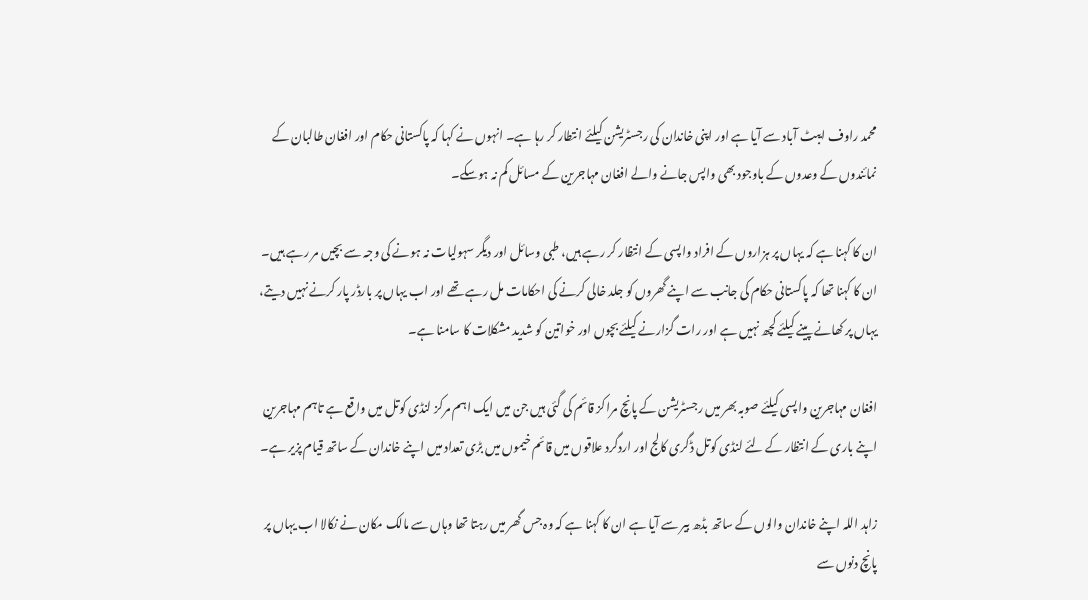محمد راوف ایبٹ آباد سے آیا ہے اور اپنی خاندان کی رجسٹریشن کیلئے انتطار کر رہا ہے۔ انہوں نے کہا کہ پاکستانی حکام اور افغان طالبان کے نمائندوں کے وعدوں کے باوجود بھی واپس جانے والے افغان مہاجرین کے مسائل کم نہ ہوسکے۔

ان کا کہنا ہے کہ یہاں پر ہزاروں کے افراد واپسی کے انتظار کر رہے ہیں، طبی وسائل اور دیگر سہولیات نہ ہونے کی وجہ سے بچیں مر رہے ہیں۔ ان کا کہنا تھا کہ پاکستانی حکام کی جانب سے اپنے گھروں کو جلد خالی کرنے کی احکامات مل رہے تھے اور اب یہاں پر بارڈر پار کرنے نہیں دیتے، یہاں پر کھانے پینے کیلئے کچھ نہیں ہے اور رات گزارنے کیلئے بچوں اور خواتین کو شدید مشکلات کا سامنا ہے۔

افغان مہاجرین واپسی کیلئے صوبہ بھر میں رجسٹریشن کے پانچ مراکز قائم کی گئی ہیں جن میں ایک اہم مرکز لنڈی کوتل میں واقع ہے تاہم مہاجرین اپنے باری کے انتظار کے لئے لنڈی کوتل ڈگری کالج اور اردگرد علاقوں میں قائم خیموں میں بڑی تعداد میں اپنے خاندان کے ساتھ قیام پزیر ہے۔

زاہد اللہ اپنے خاندان والوں کے ساتھ بڈھ بیر سے آیا ہے ان کا کہنا ہے کہ وہ جس گھر میں رہتا تھا وہاں سے مالک مکان نے نکالا اب یہاں پر پانچ دنوں سے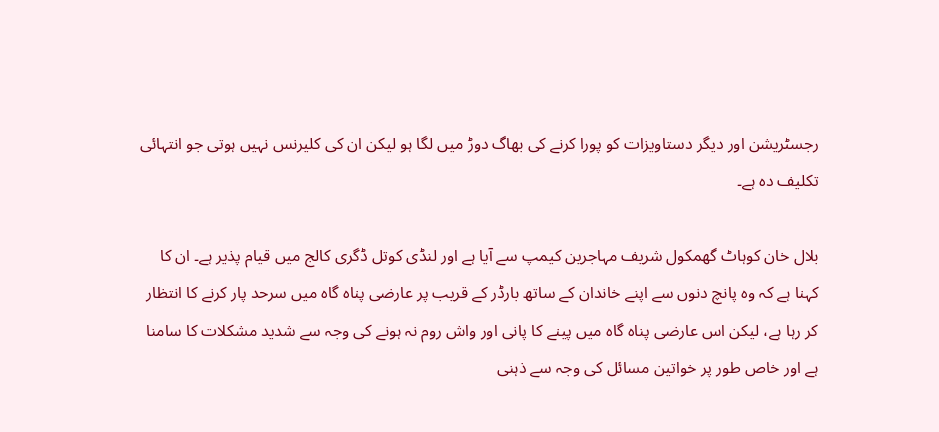رجسٹریشن اور دیگر دستاویزات کو پورا کرنے کی بھاگ دوڑ میں لگا ہو لیکن ان کی کلیرنس نہیں ہوتی جو انتہائی تکلیف دہ ہے۔

بلال خان کوہاٹ گھمکول شریف مہاجرین کیمپ سے آیا ہے اور لنڈی کوتل ڈگری کالج میں قیام پذیر ہے۔ ان کا کہنا ہے کہ وہ پانچ دنوں سے اپنے خاندان کے ساتھ بارڈر کے قریب پر عارضی پناہ گاہ میں سرحد پار کرنے کا انتظار کر رہا ہے، لیکن اس عارضی پناہ گاہ میں پینے کا پانی اور واش روم نہ ہونے کی وجہ سے شدید مشکلات کا سامنا ہے اور خاص طور پر خواتین مسائل کی وجہ سے ذہنی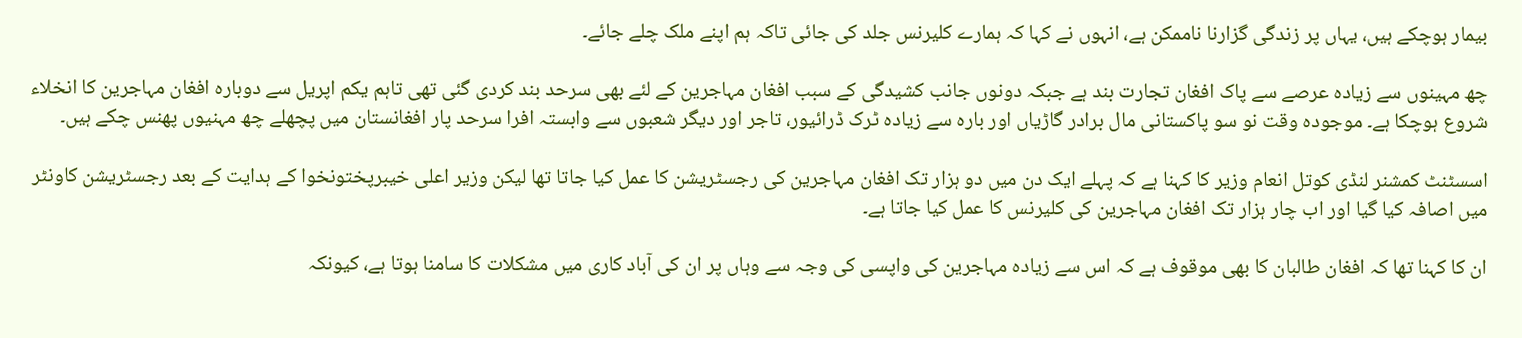بیمار ہوچکے ہیں، یہاں پر زندگی گزارنا ناممکن ہے، انہوں نے کہا کہ ہمارے کلیرنس جلد کی جائی تاکہ ہم اپنے ملک چلے جائے۔

چھ مہینوں سے زیادہ عرصے سے پاک افغان تجارت بند ہے جبکہ دونوں جانب کشیدگی کے سبب افغان مہاجرین کے لئے بھی سرحد بند کردی گئی تھی تاہم یکم اپریل سے دوبارہ افغان مہاجرین کا انخلاء شروع ہوچکا ہے۔ موجودہ وقت نو سو پاکستانی مال برادر گاڑیاں اور بارہ سے زیادہ ٹرک ڈرائیور، تاجر اور دیگر شعبوں سے وابستہ افرا سرحد پار افغانستان میں پچھلے چھ مہنیوں پھنس چکے ہیں۔

اسسٹنٹ کمشنر لنڈی کوتل انعام وزیر کا کہنا ہے کہ پہلے ایک دن میں دو ہزار تک افغان مہاجرین کی رجسٹریشن کا عمل کیا جاتا تھا لیکن وزیر اعلی خیبرپختونخوا کے ہدایت کے بعد رجسٹریشن کاونٹر میں اصافہ کیا گیا اور اب چار ہزار تک افغان مہاجرین کی کلیرنس کا عمل کیا جاتا ہے۔

ان کا کہنا تھا کہ افغان طالبان کا بھی موقوف ہے کہ اس سے زیادہ مہاجرین کی واپسی کی وجہ سے وہاں پر ان کی آباد کاری میں مشکلات کا سامنا ہوتا ہے، کیونکہ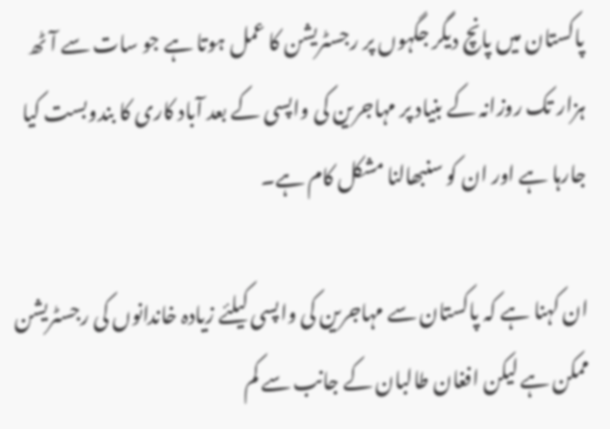پاکستان میں پانچ دیگر جگہوں پر رجسٹریشن کا عمل ہوتا ہے جو سات سے آٹھ ہزار تک روزانہ کے بنیاد پر مہاجرین کی واپسی کے بعد آباد کاری کا بندوبست کیا جارہا ہے اور ان کو سنبھالنا مشکل کام ہے۔

ان کہنا ہے کہ پاکستان سے مہاجرین کی واپسی کیلئے زیادہ خاندانوں کی رجسٹریشن ممکن ہے لیکن افغان طالبان کے جانب سے کم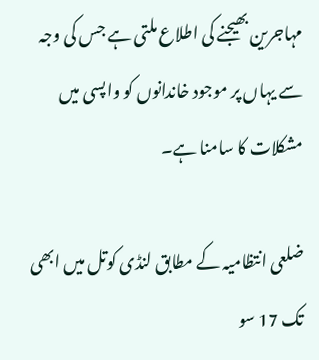مہاجرین بھیجنے کی اطلاع ملتی ہے جس کی وجہ سے یہاں پر موجود خاندانوں کو واپسی میں مشکلات کا سامنا ہے۔

ضلعی انتظامیہ کے مطابق لنڈی کوتل میں ابھی تک 17 سو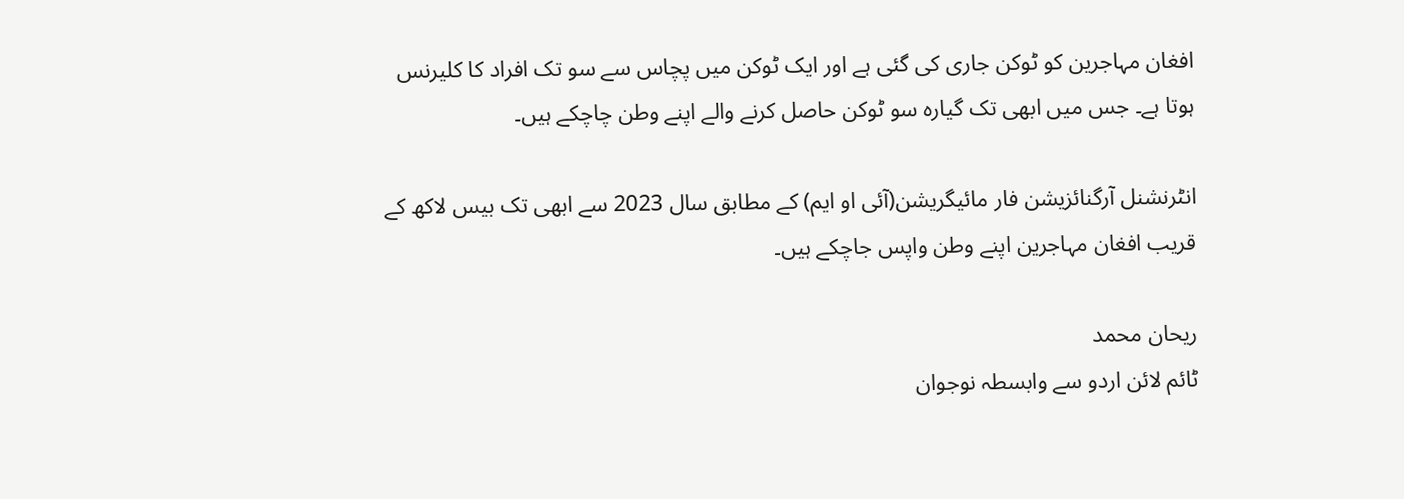افغان مہاجرین کو ٹوکن جاری کی گئی ہے اور ایک ٹوکن میں پچاس سے سو تک افراد کا کلیرنس ہوتا ہے۔ جس میں ابھی تک گیارہ سو ٹوکن حاصل کرنے والے اپنے وطن چاچکے ہیں۔

انٹرنشنل آرگنائزیشن فار مائیگریشن(آئی او ایم) کے مطابق سال 2023 سے ابھی تک بیس لاکھ کے قریب افغان مہاجرین اپنے وطن واپس جاچکے ہیں۔

ریحان محمد
ٹائم لائن اردو سے وابسطہ نوجوان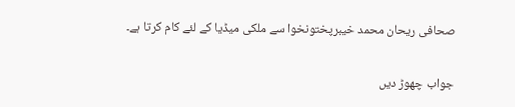صحافی ریحان محمد خیبرپختونخوا سے ملکی میڈیا کے لئے کام کرتا ہے۔

جواب چھوڑ دیں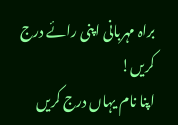براہ مہربانی اپنی رائے درج کریں!
اپنا نام یہاں درج کریں